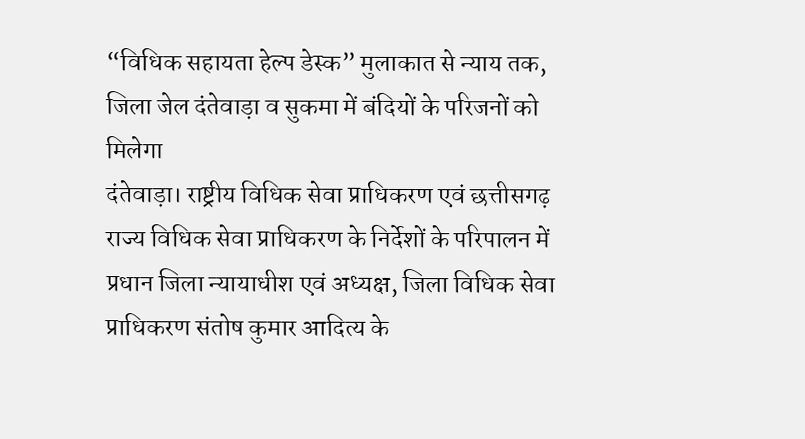“विधिक सहायता हेल्प डेस्क” मुलाकात से न्याय तक, जिला जेल दंतेवाड़ा व सुकमा में बंदियों के परिजनों को मिलेगा
दंतेवाड़ा। राष्ट्रीय विधिक सेवा प्राधिकरण एवं छत्तीसगढ़ राज्य विधिक सेवा प्राधिकरण के निर्देशों के परिपालन में प्रधान जिला न्यायाधीश एवं अध्यक्ष, जिला विधिक सेवा प्राधिकरण संतोष कुमार आदित्य के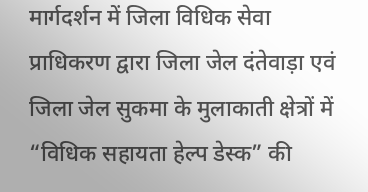मार्गदर्शन में जिला विधिक सेवा प्राधिकरण द्वारा जिला जेल दंतेवाड़ा एवं जिला जेल सुकमा के मुलाकाती क्षेत्रों में “विधिक सहायता हेल्प डेस्क” की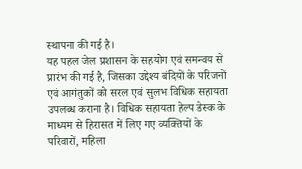स्थापना की गई है।
यह पहल जेल प्रशासन के सहयोग एवं समन्वय से प्रारंभ की गई है, जिसका उद्देश्य बंदियों के परिजनों एवं आगंतुकों को सरल एवं सुलभ विधिक सहायता उपलब्ध कराना है। विधिक सहायता हेल्प डेस्क के माध्यम से हिरासत में लिए गए व्यक्तियों के परिवारों, महिला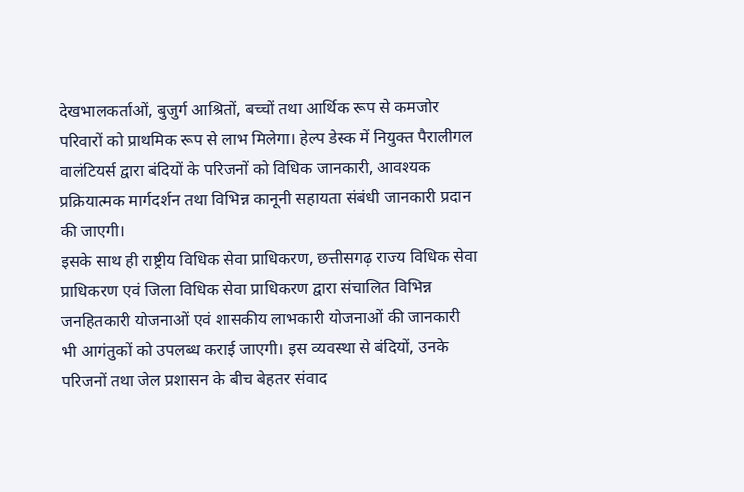देखभालकर्ताओं, बुजुर्ग आश्रितों, बच्चों तथा आर्थिक रूप से कमजोर परिवारों को प्राथमिक रूप से लाभ मिलेगा। हेल्प डेस्क में नियुक्त पैरालीगल वालंटियर्स द्वारा बंदियों के परिजनों को विधिक जानकारी, आवश्यक प्रक्रियात्मक मार्गदर्शन तथा विभिन्न कानूनी सहायता संबंधी जानकारी प्रदान की जाएगी।
इसके साथ ही राष्ट्रीय विधिक सेवा प्राधिकरण, छत्तीसगढ़ राज्य विधिक सेवा प्राधिकरण एवं जिला विधिक सेवा प्राधिकरण द्वारा संचालित विभिन्न जनहितकारी योजनाओं एवं शासकीय लाभकारी योजनाओं की जानकारी भी आगंतुकों को उपलब्ध कराई जाएगी। इस व्यवस्था से बंदियों, उनके परिजनों तथा जेल प्रशासन के बीच बेहतर संवाद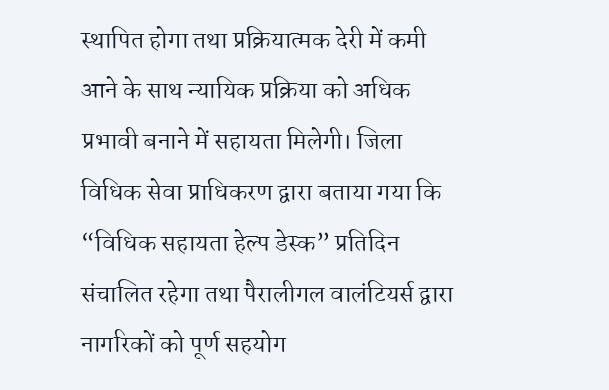स्थापित होगा तथा प्रक्रियात्मक देरी में कमी आने के साथ न्यायिक प्रक्रिया को अधिक प्रभावी बनाने में सहायता मिलेगी। जिला विधिक सेवा प्राधिकरण द्वारा बताया गया कि “विधिक सहायता हेल्प डेस्क” प्रतिदिन संचालित रहेगा तथा पैरालीगल वालंटियर्स द्वारा नागरिकों को पूर्ण सहयोग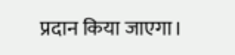प्रदान किया जाएगा।